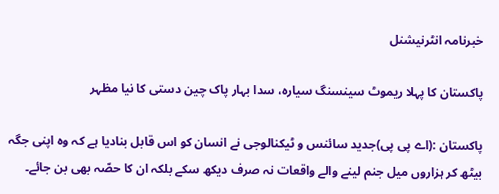خبرنامہ انٹرنیشنل

پاکستان کا پہلا ریموٹ سینسنگ سیارہ، سدا بہار پاک چین دستی کا نیا مظہر

پاکستان :(اے پی پی)جدید سائنس و ٹیکنالوجی نے انسان کو اس قابل بنادیا ہے کہ وہ اپنی جگہ بیٹھ کر ہزاروں میل جنم لینے والے واقعات نہ صرف دیکھ سکے بلکہ ان کا حصّہ بھی بن جائے۔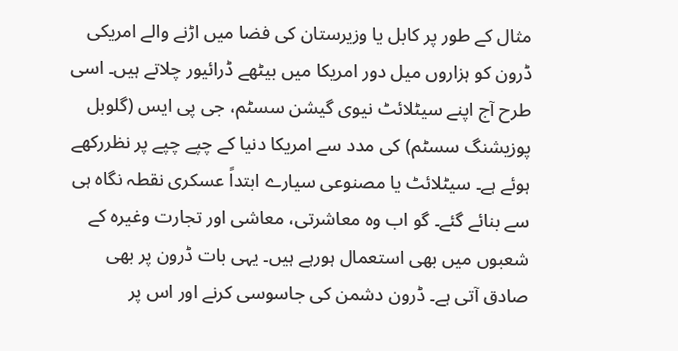مثال کے طور پر کابل یا وزیرستان کی فضا میں اڑنے والے امریکی ڈرون کو ہزاروں میل دور امریکا میں بیٹھے ڈرائیور چلاتے ہیں۔ اسی طرح آج اپنے سیٹلائٹ نیوی گیشن سسٹم، جی پی ایس (گلوبل پوزیشنگ سسٹم) کی مدد سے امریکا دنیا کے چپے چپے پر نظررکھے ہوئے ہے۔ سیٹلائٹ یا مصنوعی سیارے ابتداً عسکری نقطہ نگاہ ہی سے بنائے گئے۔ گو اب وہ معاشرتی، معاشی اور تجارت وغیرہ کے شعبوں میں بھی استعمال ہورہے ہیں۔ یہی بات ڈرون پر بھی صادق آتی ہے۔ ڈرون دشمن کی جاسوسی کرنے اور اس پر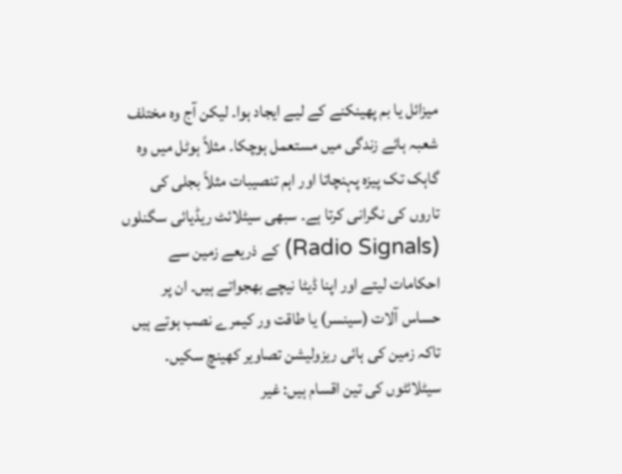میزائل یا بم پھینکنے کے لیے ایجاد ہوا۔ لیکن آج وہ مختلف شعبہ ہائے زندگی میں مستعمل ہوچکا۔ مثلاً ہوٹل میں وہ گاہک تک پیزہ پہنچاتا اور اہم تنصیبات مثلاً بجلی کی تاروں کی نگرانی کرتا ہے۔ سبھی سیٹلائٹ ریڈیائی سگنلوں (Radio Signals) کے ذریعے زمین سے احکامات لیتے اور اپنا ڈیٹا نیچے بھجواتے ہیں۔ ان پر حساس آلات (سینسر) یا طاقت ور کیمرے نصب ہوتے ہیں تاکہ زمین کی ہائی ریزولیشن تصاویر کھینچ سکیں۔ سیٹلائٹوں کی تین اقسام ہیں: غیر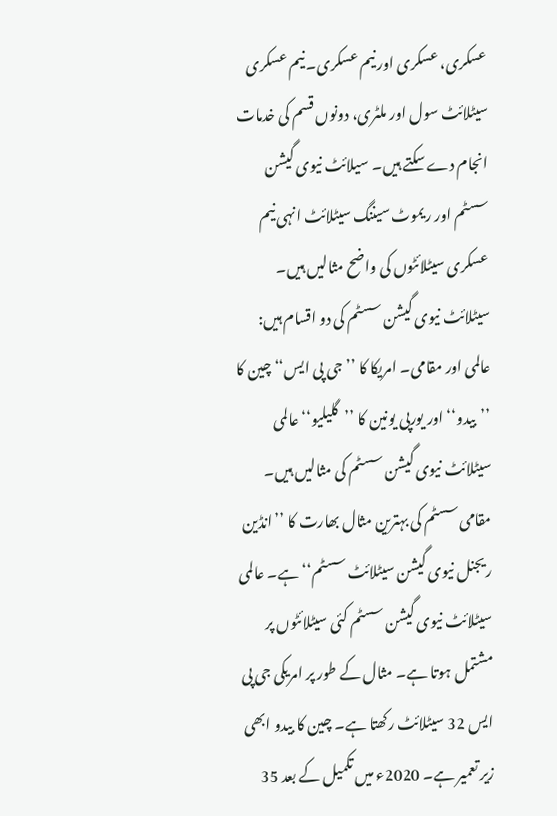عسکری، عسکری اور نیم عسکری۔ نیم عسکری سیٹلائٹ سول اور ملٹری، دونوں قسم کی خدمات انجام دے سکتے ہیں۔ سیلائٹ نیوی گیشن سسٹم اور ریموٹ سیننگ سیٹلائٹ انہی نیم عسکری سیٹلائٹوں کی واضح مثالیں ہیں۔ سیٹلائٹ نیوی گیشن سسٹم کی دو اقسام ہیں: عالمی اور مقامی۔ امریکا کا ’’جی پی ایس‘‘ چین کا ’’بیدو‘‘ اور یورپی یونین کا ’’گلیلیو‘‘ عالمی سیٹلائٹ نیوی گیشن سسٹم کی مثالیں ہیں۔ مقامی سسٹم کی بہترین مثال بھارت کا ’’انڈین ریجنل نیوی گیشن سیٹلائٹ سسٹم‘‘ ہے۔ عالمی سیٹلائٹ نیوی گیشن سسٹم کئی سیٹلائٹوں پر مشتمل ہوتا ہے۔ مثال کے طور پر امریکی جی پی ایس 32 سیٹلائٹ رکھتا ہے۔ چین کا بیدو ابھی زیر تعمیر ہے۔ 2020ء میں تکمیل کے بعد 35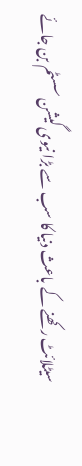سیٹلائٹ رکھنے کے باعث دنیا کا سب سے بڑا نیوی گیشن سسٹم بن جائے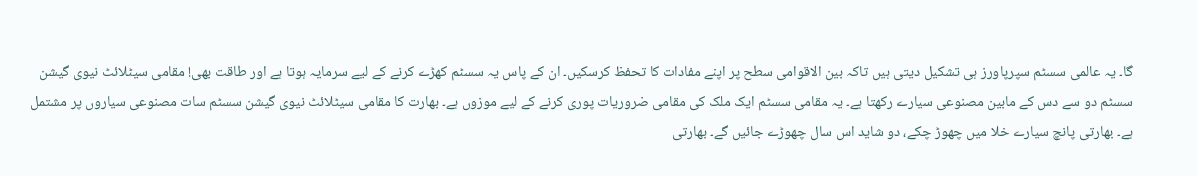گا۔ یہ عالمی سسٹم سپرپاورز ہی تشکیل دیتی ہیں تاکہ بین الاقوامی سطح پر اپنے مفادات کا تحفظ کرسکیں۔ ان کے پاس یہ سسٹم کھڑے کرنے کے لیے سرمایہ ہوتا ہے اور طاقت بھی! مقامی سیٹلائٹ نیوی گیشن سسٹم دو سے دس کے مابین مصنوعی سیارے رکھتا ہے۔ یہ مقامی سسٹم ایک ملک کی مقامی ضروریات پوری کرنے کے لیے موزوں ہے۔ بھارت کا مقامی سیٹلائٹ نیوی گیشن سسٹم سات مصنوعی سیاروں پر مشتمل ہے۔ بھارتی پانچ سیارے خلا میں چھوڑ چکے، دو شاید اس سال چھوڑے جائیں گے۔ بھارتی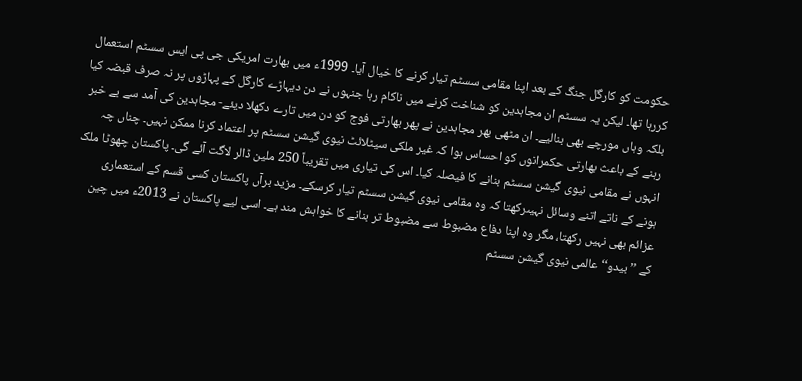حکومت کو کارگل جنگ کے بعد اپنا مقامی سسٹم تیار کرنے کا خیال آیا۔ 1999ء میں بھارت امریکی جی پی ایس سسٹم استعمال کررہا تھا۔ لیکن یہ سسٹم ان مجاہدین کو شناخت کرنے میں ناکام رہا جنہوں نے دن دیہاڑے کارگل کے پہاڑوں پر نہ صرف قبضہ کیا بلکہ وہاں مورچے بھی بنالیے۔ ان مٹھی بھر مجاہدین نے پھر بھارتی فوج کو دن میں تارے دکھلا دیئے- مجاہدین کی آمد سے بے خبر رہنے کے باعث بھارتی حکمرانوں کو احساس ہوا کہ غیر ملکی سیٹلائٹ نیوی گیشن سسٹم پر اعتماد کرنا ممکن نہیں۔ چناں چہ انہوں نے مقامی نیوی گیشن سسٹم بنانے کا فیصلہ کیا۔ اس کی تیاری میں تقریباً 250 ملین ڈالر لاگت آئے گی۔ پاکستان چھوٹا ملک ہونے کے ناتے اتنے وسائل نہیںرکھتا کہ وہ مقامی نیوی گیشن سسٹم تیار کرسکے۔ مزید برآں پاکستان کسی قسم کے استعماری عزائم بھی نہیں رکھتا، مگر وہ اپنا دفاع مضبوط سے مضبوط تر بنانے کا خواہش مند ہے۔ اسی لیے پاکستان نے 2013ء میں چین کے ’’بیدو‘‘ عالمی نیوی گیشن سسٹم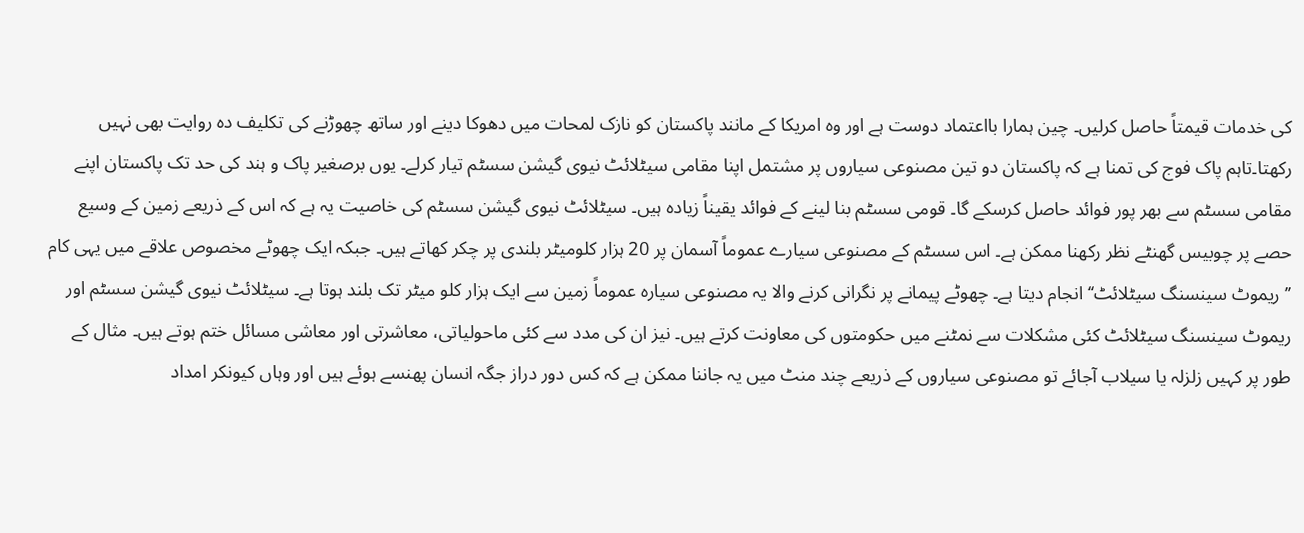کی خدمات قیمتاً حاصل کرلیں۔ چین ہمارا بااعتماد دوست ہے اور وہ امریکا کے مانند پاکستان کو نازک لمحات میں دھوکا دینے اور ساتھ چھوڑنے کی تکلیف دہ روایت بھی نہیں رکھتا۔تاہم پاک فوج کی تمنا ہے کہ پاکستان دو تین مصنوعی سیاروں پر مشتمل اپنا مقامی سیٹلائٹ نیوی گیشن سسٹم تیار کرلے۔ یوں برصغیر پاک و ہند کی حد تک پاکستان اپنے مقامی سسٹم سے بھر پور فوائد حاصل کرسکے گا۔ قومی سسٹم بنا لینے کے فوائد یقیناً زیادہ ہیں۔ سیٹلائٹ نیوی گیشن سسٹم کی خاصیت یہ ہے کہ اس کے ذریعے زمین کے وسیع حصے پر چوبیس گھنٹے نظر رکھنا ممکن ہے۔ اس سسٹم کے مصنوعی سیارے عموماً آسمان پر 20 ہزار کلومیٹر بلندی پر چکر کھاتے ہیں۔ جبکہ ایک چھوٹے مخصوص علاقے میں یہی کام ’’ریموٹ سینسنگ سیٹلائٹ‘‘ انجام دیتا ہے۔ چھوٹے پیمانے پر نگرانی کرنے والا یہ مصنوعی سیارہ عموماً زمین سے ایک ہزار کلو میٹر تک بلند ہوتا ہے۔ سیٹلائٹ نیوی گیشن سسٹم اور ریموٹ سینسنگ سیٹلائٹ کئی مشکلات سے نمٹنے میں حکومتوں کی معاونت کرتے ہیں۔ نیز ان کی مدد سے کئی ماحولیاتی، معاشرتی اور معاشی مسائل ختم ہوتے ہیں۔ مثال کے طور پر کہیں زلزلہ یا سیلاب آجائے تو مصنوعی سیاروں کے ذریعے چند منٹ میں یہ جاننا ممکن ہے کہ کس دور دراز جگہ انسان پھنسے ہوئے ہیں اور وہاں کیونکر امداد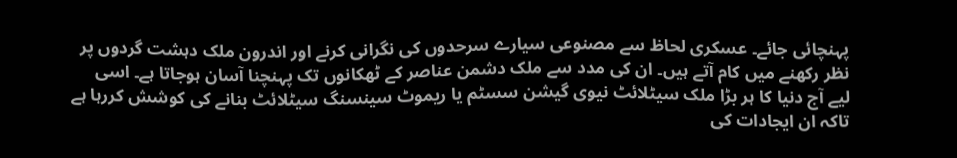پہنچائی جائے۔ عسکری لحاظ سے مصنوعی سیارے سرحدوں کی نگرانی کرنے اور اندرون ملک دہشت گردوں پر نظر رکھنے میں کام آتے ہیں۔ ان کی مدد سے ملک دشمن عناصر کے ٹھکانوں تک پہنچنا آسان ہوجاتا ہے۔ اسی لیے آج دنیا کا ہر بڑا ملک سیٹلائٹ نیوی گیشن سسٹم یا ریموٹ سینسنگ سیٹلائٹ بنانے کی کوشش کررہا ہے تاکہ ان ایجادات کی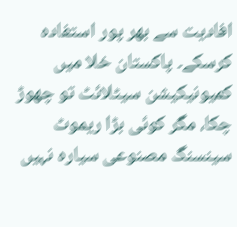افادیت سے بھر پور استفادہ کرسکے۔ پاکستان خلا میں کمیونیکیشن سیٹلائٹ تو چھوڑ چکا، مگر کوئی بڑا ریموٹ سینسنگ مصنوعی سیارہ نہیں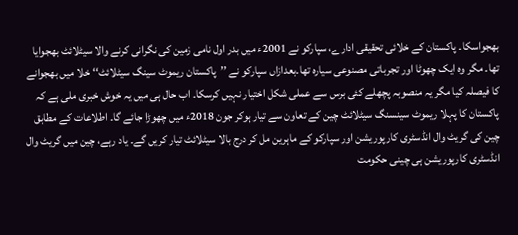بھجواسکا۔ پاکستان کے خلائی تحقیقی ادارے، سپارکو نے 2001ء میں بدر اول نامی زمین کی نگرانی کرنے والا سیٹلائٹ بھجوایا تھا۔ مگر وہ ایک چھوٹا اور تجرباتی مصنوعی سیارہ تھا۔بعدازاں سپارکو نے ’’پاکستان ریموٹ سینگ سیٹلائٹ‘‘ خلا میں بھجوانے کا فیصلہ کیا مگر یہ منصوبہ پچھلے کئی برس سے عملی شکل اختیار نہیں کرسکا۔ اب حال ہی میں یہ خوش خبری ملی ہے کہ پاکستان کا پہلا ریموٹ سینسنگ سیٹلائٹ چین کے تعاون سے تیار ہوکر جون 2018ء میں چھوڑا جائے گا۔ اطلاعات کے مطابق چین کی گریٹ وال انڈسٹری کارپوریشن اور سپارکو کے ماہرین مل کر درج بالا سیٹلائٹ تیار کریں گے۔ یاد رہے، چین میں گریٹ وال انڈسٹری کارپوریشن ہی چینی حکومت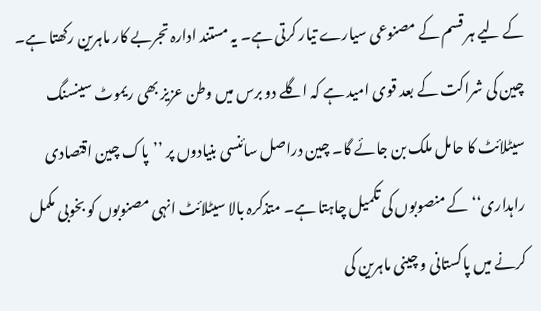کے لیے ہر قسم کے مصنوعی سیارے تیار کرتی ہے۔ یہ مستند ادارہ تجربے کار ماہرین رکھتا ہے۔ چین کی شراکت کے بعد قوی امید ہے کہ اگلے دو برس میں وطن عزیز بھی ریموٹ سینسنگ سیٹلائٹ کا حامل ملک بن جائے گا۔ چین دراصل سائنسی بنیادوں پر ’’پاک چین اقتصادی راہداری‘‘ کے منصوبوں کی تکمیل چاہتا ہے۔ متذکرہ بالا سیٹلائٹ انہی مصنوبوں کو بخوبی مکمل کرنے میں پاکستانی و چینی ماہرین کی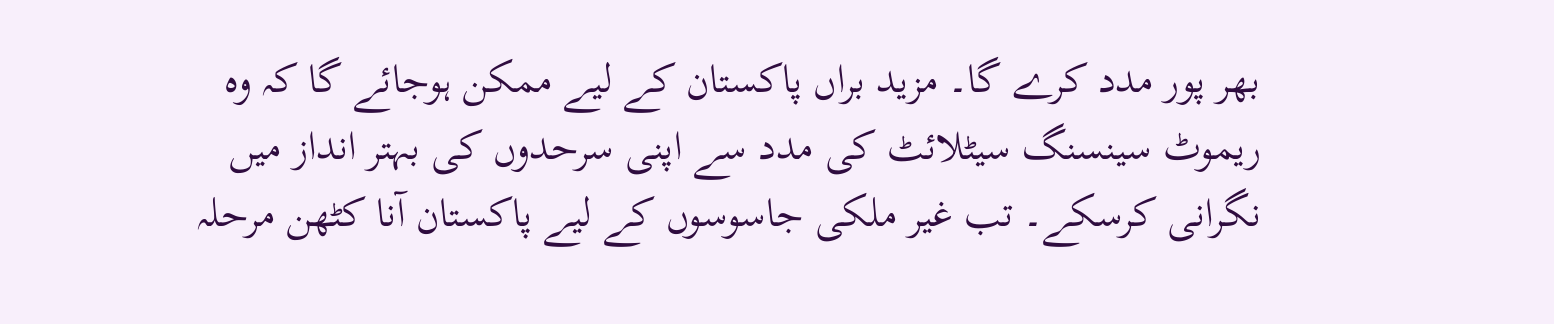بھر پور مدد کرے گا۔ مزید براں پاکستان کے لیے ممکن ہوجائے گا کہ وہ ریموٹ سینسنگ سیٹلائٹ کی مدد سے اپنی سرحدوں کی بہتر انداز میں نگرانی کرسکے۔ تب غیر ملکی جاسوسوں کے لیے پاکستان آنا کٹھن مرحلہ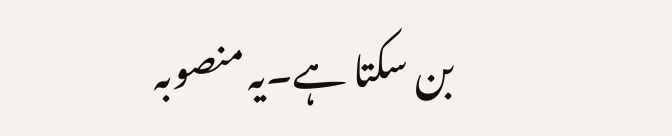بن سکتا ہے۔یہ منصوبہ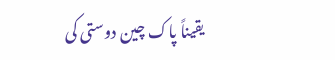یقیناً پاک چین دوستی کی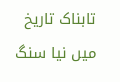تابناک تاریخ میں نیا سنگ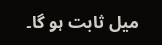میل ثابت ہو گا۔